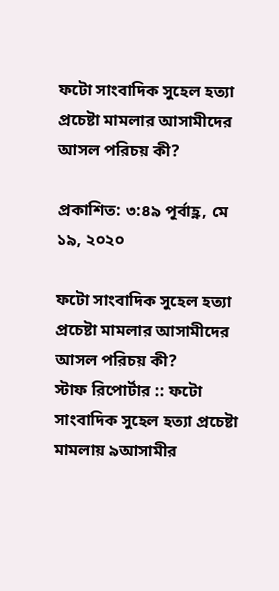ফটো সাংবাদিক সুহেল হত্যা প্রচেষ্টা মামলার আসামীদের আসল পরিচয় কী?

প্রকাশিত: ৩:৪৯ পূর্বাহ্ণ, মে ১৯, ২০২০

ফটো সাংবাদিক সুহেল হত্যা প্রচেষ্টা মামলার আসামীদের আসল পরিচয় কী?
স্টাফ রিপোর্টার :: ফটো সাংবাদিক সুহেল হত্যা প্রচেষ্টা মামলায় ৯আসামীর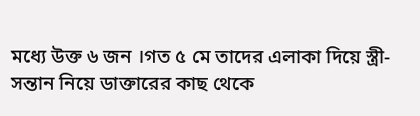মধ্যে উক্ত ৬ জন ।গত ৫ মে তাদের এলাকা দিয়ে স্ত্রী-সন্তান নিয়ে ডাক্তারের কাছ থেকে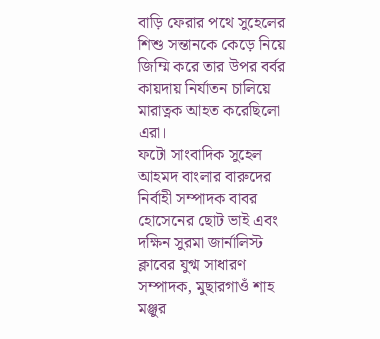বাড়ি ফেরার পথে সুহেলের শিশু সন্তানকে কেড়ে নিয়ে জিম্মি করে তার উপর বর্বর কায়দায় নির্যাতন চালিয়ে মারাত্নক আহত করেছিলো এরা।
ফটো সাংবাদিক সুহেল আহমদ বাংলার বারুদের নির্বাহী সম্পাদক বাবর হোসেনের ছোট ভাই এবং দক্ষিন সুরমা জার্নালিস্ট ক্লাবের যুগ্ম সাধারণ সম্পাদক, মুছারগাওঁ শাহ মঞ্জুর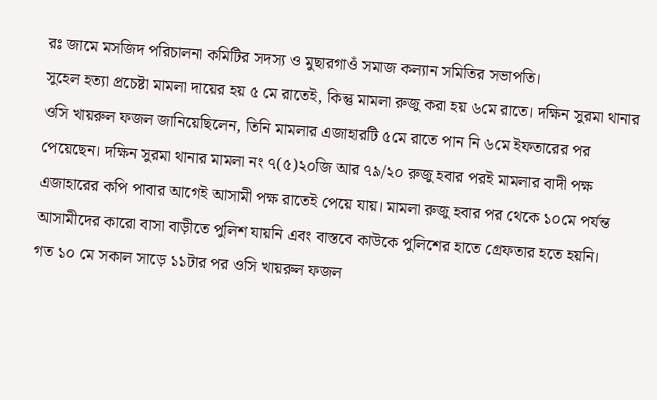রঃ জামে মসজিদ পরিচালনা কমিটির সদস্য ও মুছারগাওঁ সমাজ কল্যান সমিতির সভাপতি।
সুহেল হত্যা প্রচেষ্টা মামলা দায়ের হয় ৫ মে রাতেই, কিন্তু মামলা রুজু করা হয় ৬মে রাতে। দক্ষিন সুরমা থানার ওসি খায়রুল ফজল জানিয়েছিলেন, তিনি মামলার এজাহারটি ৫মে রাতে পান নি ৬মে ইফতারের পর পেয়েছেন। দক্ষিন সুরমা থানার মামলা নং ৭(৫)২০জি আর ৭৯/২০ রুজু হবার পরই মামলার বাদী পক্ষ এজাহারের কপি পাবার আগেই আসামী পক্ষ রাতেই পেয়ে যায়। মামলা রুজু হবার পর থেকে ১০মে পর্যন্ত আসামীদের কারো বাসা বাড়ীতে পুলিশ যায়নি এবং বাস্তবে কাউকে পুলিশের হাতে গ্রেফতার হতে হয়নি।
গত ১০ মে সকাল সাড়ে ১১টার পর ওসি খায়রুল ফজল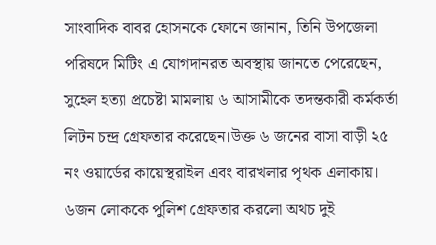সাংবাদিক বাবর হোসনকে ফোনে জানান, তিনি উপজেলা পরিষদে মিটিং এ যোগদানরত অবস্থায় জানতে পেরেছেন, সুহেল হত্যা প্রচেষ্টা মামলায় ৬ আসামীকে তদন্তকারী কর্মকর্তা লিটন চন্দ্র গ্রেফতার করেছেন।উক্ত ৬ জনের বাসা বাড়ী ২৫ নং ওয়ার্ডের কায়েস্থরাইল এবং বারখলার পৃথক এলাকায়। ৬জন লোককে পুলিশ গ্রেফতার করলো অথচ দুই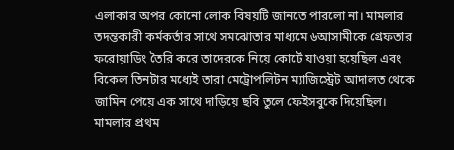এলাকার অপর কোনো লোক বিষয়টি জানতে পারলো না। মামলার তদন্তকারী কর্মকর্তার সাথে সমঝোতার মাধ্যমে ৬আসামীকে গ্রেফতার ফরোয়াডিং তৈরি করে তাদেরকে নিয়ে কোর্টে যাওয়া হয়েছিল এবং বিকেল তিনটার মধ্যেই তারা মেট্রোপলিটন ম্যাজিস্ট্রেট আদালত থেকে জামিন পেয়ে এক সাথে দাড়িয়ে ছবি তুলে ফেইসবুকে দিয়েছিল। মামলার প্রথম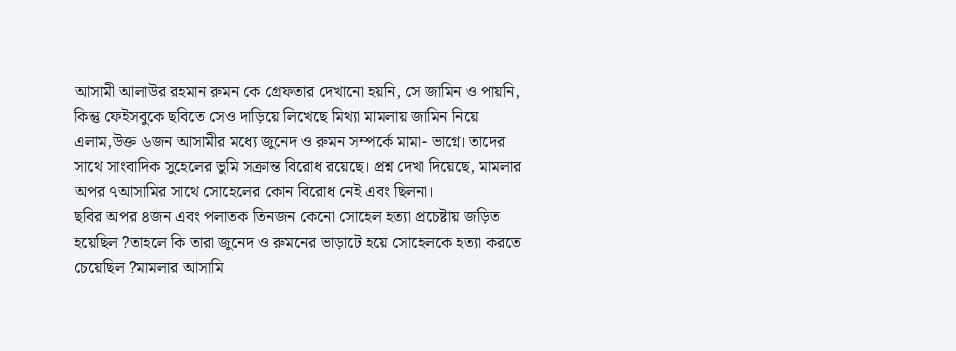আসামী আলাউর রহমান রুমন কে গ্রেফতার দেখানো হয়নি, সে জামিন ও পায়নি, কিন্তু ফেইসবুকে ছবিতে সেও দাড়িয়ে লিখেছে মিথ্যা মামলায় জামিন নিয়ে এলাম,উক্ত ৬জন আসামীর মধ্যে জুনেদ ও রুমন সম্পর্কে মামা- ভাগ্নে। তাদের সাথে সাংবাদিক সুহেলের ভুমি সক্রান্ত বিরোধ রয়েছে। প্রশ্ন দেখা দিয়েছে, মামলার অপর ৭আসামির সাথে সোহেলের কোন বিরোধ নেই এবং ছিলনা।
ছবির অপর ৪জন এবং পলাতক তিনজন কেনো সোহেল হত্যা প্রচেষ্টায় জড়িত হয়েছিল ?তাহলে কি তারা জুনেদ ও রুমনের ভাড়াটে হয়ে সোহেলকে হত্যা করতে চেয়েছিল ?মামলার আসামি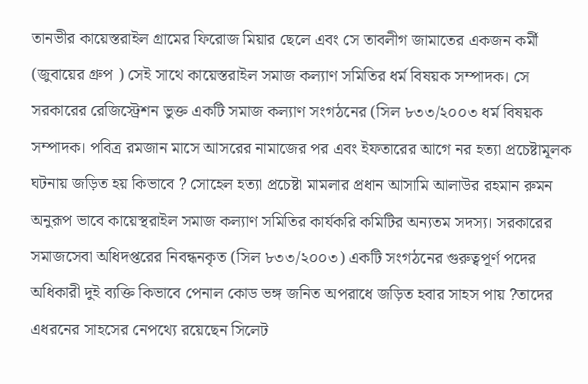তানভীর কায়েস্তরাইল গ্রামের ফিরোজ মিয়ার ছেলে এবং সে তাবলীগ জামাতের একজন কর্মী (জুবায়ের গ্রুপ ) সেই সাথে কায়েস্তরাইল সমাজ কল্যাণ সমিতির ধর্ম বিষয়ক সম্পাদক। সে সরকারের রেজিস্ট্রেশন ভুক্ত একটি সমাজ কল্যাণ সংগঠনের (সিল ৮৩৩/২০০৩ ধর্ম বিষয়ক সম্পাদক। পবিত্র রমজান মাসে আসরের নামাজের পর এবং ইফতারের আগে নর হত্যা প্রচেষ্টামূলক ঘটনায় জড়িত হয় কিভাবে ? সোহেল হত্যা প্রচেষ্টা মামলার প্রধান আসামি আলাউর রহমান রুমন অনুরূপ ভাবে কায়েস্থরাইল সমাজ কল্যাণ সমিতির কার্যকরি কমিটির অন্যতম সদস্য। সরকারের সমাজসেবা অধিদপ্তরের নিবন্ধনকৃত (সিল ৮৩৩/২০০৩) একটি সংগঠনের গুরুত্বপূর্ণ পদের অধিকারী দুই ব্যক্তি কিভাবে পেনাল কোড ভঙ্গ জনিত অপরাধে জড়িত হবার সাহস পায় ?তাদের এধরনের সাহসের নেপথ্যে রয়েছেন সিলেট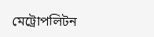মেট্রোপলিটন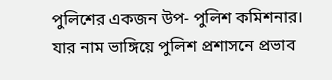পুলিশের একজন উপ- পুলিশ কমিশনার। যার নাম ভাঙ্গিয়ে পুলিশ প্রশাসনে প্রভাব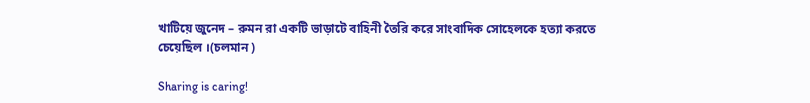খাটিয়ে জুনেদ – রুমন রা একটি ভাড়াটে বাহিনী তৈরি করে সাংবাদিক সোহেলকে হত্যা করতে চেয়েছিল ।(চলমান )

Sharing is caring!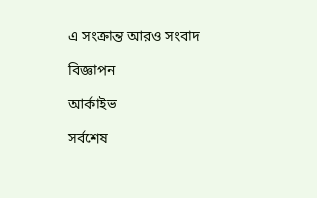এ সংক্রান্ত আরও সংবাদ

বিজ্ঞাপন

আর্কাইভ

সর্বশেষ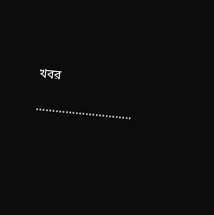খবর

………………………..